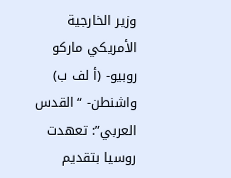وزير الخارجية الأمريكي ماركو روبيو- (أ لف ب)
واشنطن- “القدس العربي”: تعهدت روسيا بتقديم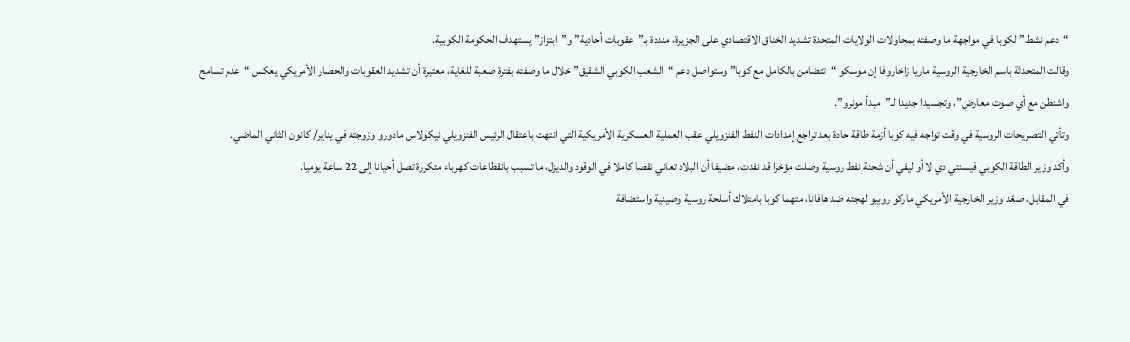“دعم نشط” لكوبا في مواجهة ما وصفته بمحاولات الولايات المتحدة تشديد الخناق الاقتصادي على الجزيرة، منددة بـ”عقوبات أحادية” و”ابتزاز” يستهدف الحكومة الكوبية.
وقالت المتحدثة باسم الخارجية الروسية ماريا زاخاروفا إن موسكو “تتضامن بالكامل مع كوبا” وستواصل دعم “الشعب الكوبي الشقيق” خلال ما وصفته بفترة صعبة للغاية، معتبرة أن تشديد العقوبات والحصار الأمريكي يعكس “عدم تسامح واشنطن مع أي صوت معارض”، وتجسيدا جديدا لـ”مبدأ مونرو”.
وتأتي التصريحات الروسية في وقت تواجه فيه كوبا أزمة طاقة حادة بعد تراجع إمدادات النفط الفنزويلي عقب العملية العسكرية الأمريكية التي انتهت باعتقال الرئيس الفنزويلي نيكولاس مادورو وزوجته في يناير/ كانون الثاني الماضي.
وأكد وزير الطاقة الكوبي فيسنتي دي لا أو ليفي أن شحنة نفط روسية وصلت مؤخرا قد نفدت، مضيفا أن البلاد تعاني نقصا كاملا في الوقود والديزل، ما تسبب بانقطاعات كهرباء متكررة تصل أحيانا إلى 22 ساعة يوميا.
في المقابل، صعّد وزير الخارجية الأمريكي ماركو روبيو لهجته ضد هافانا، متهما كوبا بامتلاك أسلحة روسية وصينية واستضافة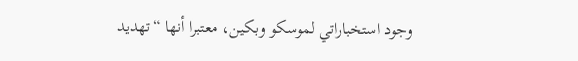وجود استخباراتي لموسكو وبكين، معتبرا أنها “تهديد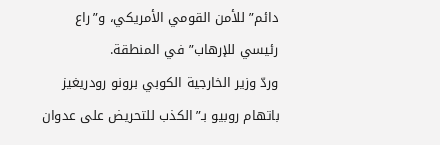دائم” للأمن القومي الأمريكي، و”راع رئيسي للإرهاب” في المنطقة.
وردّ وزير الخارجية الكوبي برونو رودريغيز باتهام روبيو بـ”الكذب للتحريض على عدوان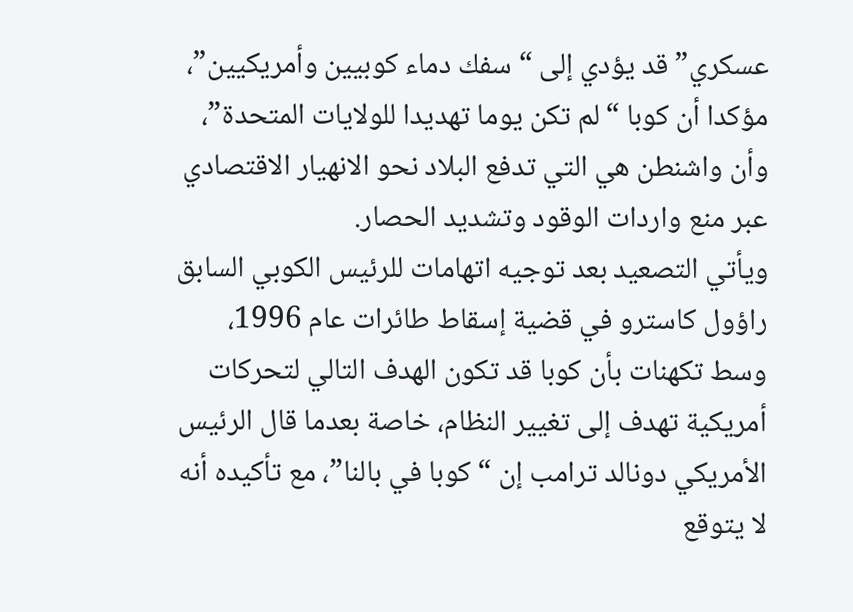عسكري” قد يؤدي إلى “سفك دماء كوبيين وأمريكيين”، مؤكدا أن كوبا “لم تكن يوما تهديدا للولايات المتحدة”، وأن واشنطن هي التي تدفع البلاد نحو الانهيار الاقتصادي عبر منع واردات الوقود وتشديد الحصار.
ويأتي التصعيد بعد توجيه اتهامات للرئيس الكوبي السابق راؤول كاسترو في قضية إسقاط طائرات عام 1996، وسط تكهنات بأن كوبا قد تكون الهدف التالي لتحركات أمريكية تهدف إلى تغيير النظام، خاصة بعدما قال الرئيس الأمريكي دونالد ترامب إن “كوبا في بالنا”، مع تأكيده أنه لا يتوقع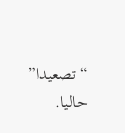“تصعيدا” حاليا.